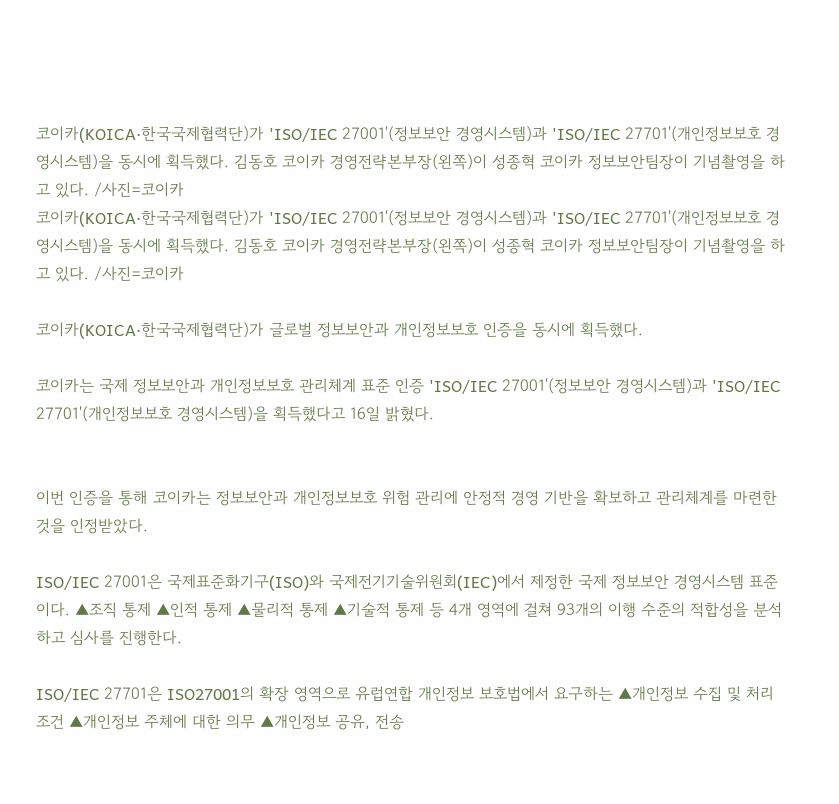코이카(KOICA·한국국제협력단)가 'ISO/IEC 27001'(정보보안 경영시스템)과 'ISO/IEC 27701'(개인정보보호 경영시스템)을 동시에 획득했다. 김동호 코이카 경영전략본부장(왼쪽)이 성종혁 코이카 정보보안팀장이 기념촬영을 하고 있다. /사진=코이카
코이카(KOICA·한국국제협력단)가 'ISO/IEC 27001'(정보보안 경영시스템)과 'ISO/IEC 27701'(개인정보보호 경영시스템)을 동시에 획득했다. 김동호 코이카 경영전략본부장(왼쪽)이 성종혁 코이카 정보보안팀장이 기념촬영을 하고 있다. /사진=코이카

코이카(KOICA·한국국제협력단)가 글로벌 정보보안과 개인정보보호 인증을 동시에 획득했다.

코이카는 국제 정보보안과 개인정보보호 관리체계 표준 인증 'ISO/IEC 27001'(정보보안 경영시스템)과 'ISO/IEC 27701'(개인정보보호 경영시스템)을 획득했다고 16일 밝혔다.


이번 인증을 통해 코이카는 정보보안과 개인정보보호 위험 관리에 안정적 경영 기반을 확보하고 관리체계를 마련한 것을 인정받았다.

ISO/IEC 27001은 국제표준화기구(ISO)와 국제전기기술위원회(IEC)에서 제정한 국제 정보보안 경영시스템 표준이다. ▲조직 통제 ▲인적 통제 ▲물리적 통제 ▲기술적 통제 등 4개 영역에 걸쳐 93개의 이행 수준의 적합성을 분석하고 심사를 진행한다.

ISO/IEC 27701은 ISO27001의 확장 영역으로 유럽연합 개인정보 보호법에서 요구하는 ▲개인정보 수집 및 처리 조건 ▲개인정보 주체에 대한 의무 ▲개인정보 공유, 전송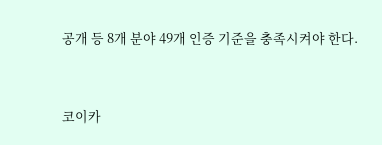공개 등 8개 분야 49개 인증 기준을 충족시켜야 한다.


코이카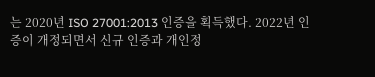는 2020년 ISO 27001:2013 인증을 획득했다. 2022년 인증이 개정되면서 신규 인증과 개인정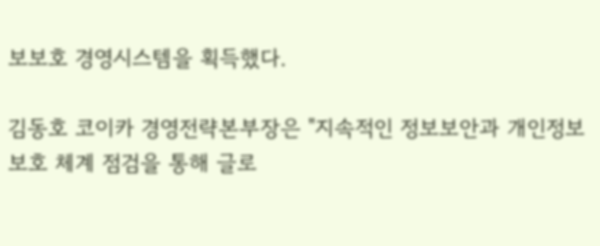보보호 경영시스템을 획득했다.

김동호 코이카 경영전략본부장은 "지속적인 정보보안과 개인정보보호 체계 점검을 통해 글로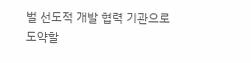벌 선도적 개발 협력 기관으로 도약할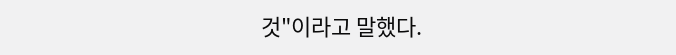것"이라고 말했다.